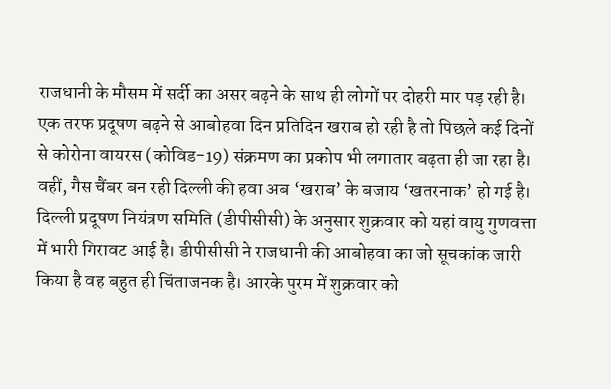राजधानी के मौसम में सर्दी का असर बढ़ने के साथ ही लोगों पर दोहरी मार पड़ रही है। एक तरफ प्रदूषण बढ़ने से आबोहवा दिन प्रतिदिन खराब हो रही है तो पिछले कई दिनों से कोरोना वायरस (कोविड-19) संक्रमण का प्रकोप भी लगातार बढ़ता ही जा रहा है। वहीं, गैस चैंबर बन रही दिल्ली की हवा अब ‘खराब’ के बजाय ‘खतरनाक’ हो गई है।
दिल्ली प्रदूषण नियंत्रण समिति (डीपीसीसी) के अनुसार शुक्रवार को यहां वायु गुणवत्ता में भारी गिरावट आई है। डीपीसीसी ने राजधानी की आबोहवा का जो सूचकांक जारी किया है वह बहुत ही चिंताजनक है। आरके पुरम में शुक्रवार को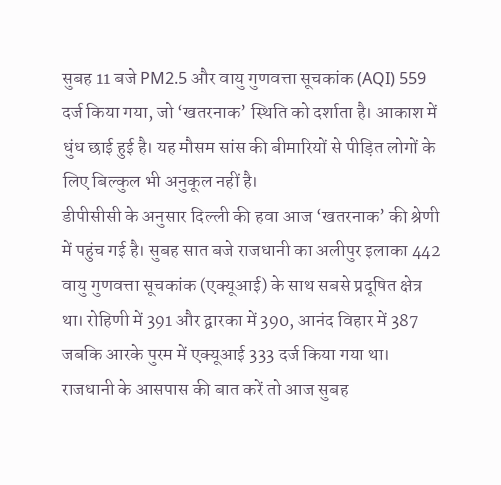सुबह 11 बजे PM2.5 और वायु गुणवत्ता सूचकांक (AQI) 559 दर्ज किया गया, जो ‘खतरनाक’ स्थिति को दर्शाता है। आकाश में धुंध छाई हुई है। यह मौसम सांस की बीमारियों से पीड़ित लोगों के लिए बिल्कुल भी अनुकूल नहीं है।
डीपीसीसी के अनुसार दिल्ली की हवा आज ‘खतरनाक’ की श्रेणी में पहुंच गई है। सुबह सात बजे राजधानी का अलीपुर इलाका 442 वायु गुणवत्ता सूचकांक (एक्यूआई) के साथ सबसे प्रदूषित क्षेत्र था। रोहिणी में 391 और द्वारका में 390, आनंद विहार में 387 जबकि आरके पुरम में एक्यूआई 333 दर्ज किया गया था।
राजधानी के आसपास की बात करें तो आज सुबह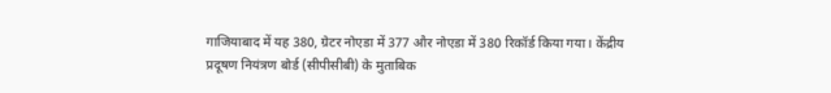गाजियाबाद में यह 380, ग्रेटर नोएडा में 377 और नोएडा में 380 रिकॉर्ड किया गया। केंद्रीय प्रदूषण नियंत्रण बोर्ड (सीपीसीबी) के मुताबिक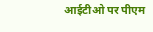आईटीओ पर पीएम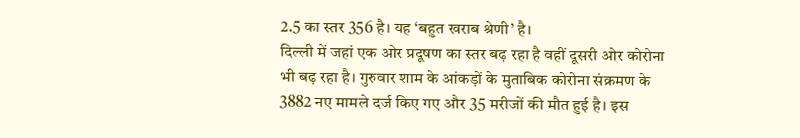2.5 का स्तर 356 है। यह ‘बहुत खराब श्रेणी’ है।
दिल्ली में जहां एक ओर प्रदूषण का स्तर बढ़ रहा है वहीं दूसरी ओर कोरोना भी बढ़ रहा है। गुरुवार शाम के आंकड़ों के मुताबिक कोरोना संक्रमण के 3882 नए मामले दर्ज किए गए और 35 मरीजों की मौत हुई है। इस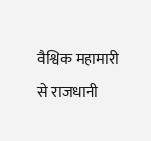वैश्विक महामारी से राजधानी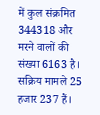में कुल संक्रमित 344318 और मरने वालों की संख्या 6163 है। सक्रिय मामले 25 हजार 237 हैं।